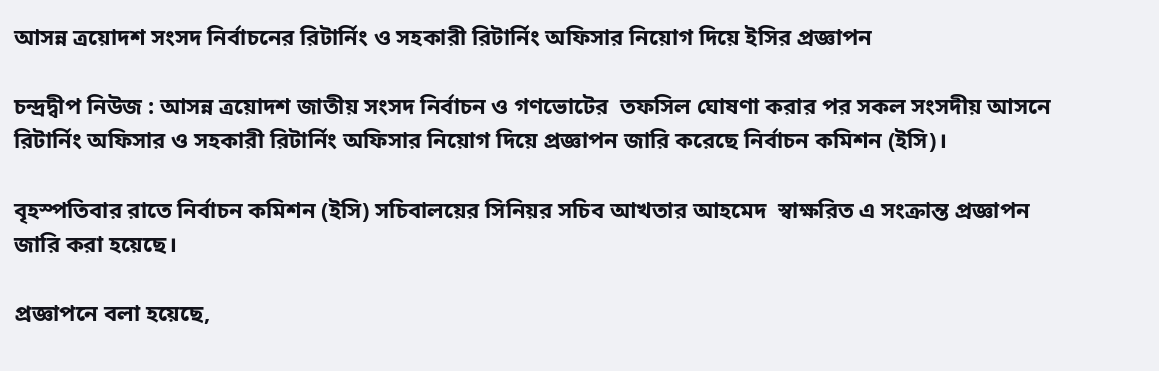আসন্ন ত্রয়োদশ সংসদ নির্বাচনের রিটার্নিং ও সহকারী রিটার্নিং অফিসার নিয়োগ দিয়ে ইসির প্রজ্ঞাপন

চন্দ্রদ্বীপ নিউজ : আসন্ন ত্রয়োদশ জাতীয় সংসদ নির্বাচন ও গণভোটের  তফসিল ঘোষণা করার পর সকল সংসদীয় আসনে রিটার্নিং অফিসার ও সহকারী রিটার্নিং অফিসার নিয়োগ দিয়ে প্রজ্ঞাপন জারি করেছে নির্বাচন কমিশন (ইসি)।

বৃহস্পতিবার রাতে নির্বাচন কমিশন (ইসি) সচিবালয়ের সিনিয়র সচিব আখতার আহমেদ  স্বাক্ষরিত এ সংক্রান্ত প্রজ্ঞাপন জারি করা হয়েছে।

প্রজ্ঞাপনে বলা হয়েছে,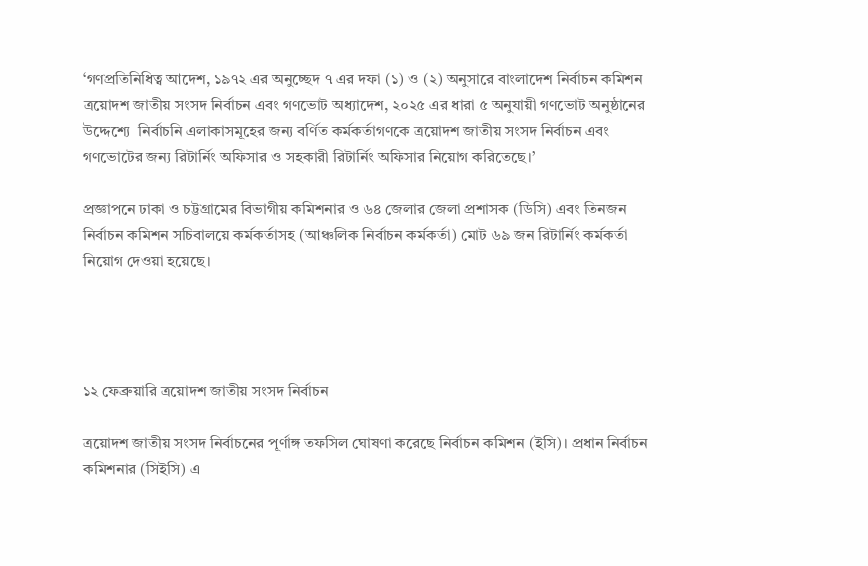‘গণপ্রতিনিধিত্ব আদেশ, ১৯৭২ এর অনুচ্ছেদ ৭ এর দফা (১) ও (২) অনুসারে বাংলাদেশ নির্বাচন কমিশন ত্রয়োদশ জাতীয় সংসদ নির্বাচন এবং গণভোট অধ্যাদেশ, ২০২৫ এর ধারা ৫ অনুযায়ী গণভোট অনুষ্ঠানের উদ্দেশ্যে  নির্বাচনি এলাকাসমূহের জন্য বর্ণিত কর্মকর্তাগণকে ত্রয়োদশ জাতীয় সংসদ নির্বাচন এবং গণভোটের জন্য রিটার্নিং অফিসার ও সহকারী রিটার্নিং অফিসার নিয়োগ করিতেছে।’

প্রজ্ঞাপনে ঢাকা ও চট্টগ্রামের বিভাগীয় কমিশনার ও ৬৪ জেলার জেলা প্রশাসক (ডিসি) এবং তিনজন নির্বাচন কমিশন সচিবালয়ে কর্মকর্তাসহ (আঞ্চলিক নির্বাচন কর্মকর্তা) মোট ৬৯ জন রিটার্নিং কর্মকর্তা নিয়োগ দেওয়া হয়েছে।




১২ ফেব্রুয়ারি ত্রয়োদশ জাতীয় সংসদ নির্বাচন

ত্রয়োদশ জাতীয় সংসদ নির্বাচনের পূর্ণাঙ্গ তফসিল ঘোষণা করেছে নির্বাচন কমিশন (ইসি)। প্রধান নির্বাচন কমিশনার (সিইসি) এ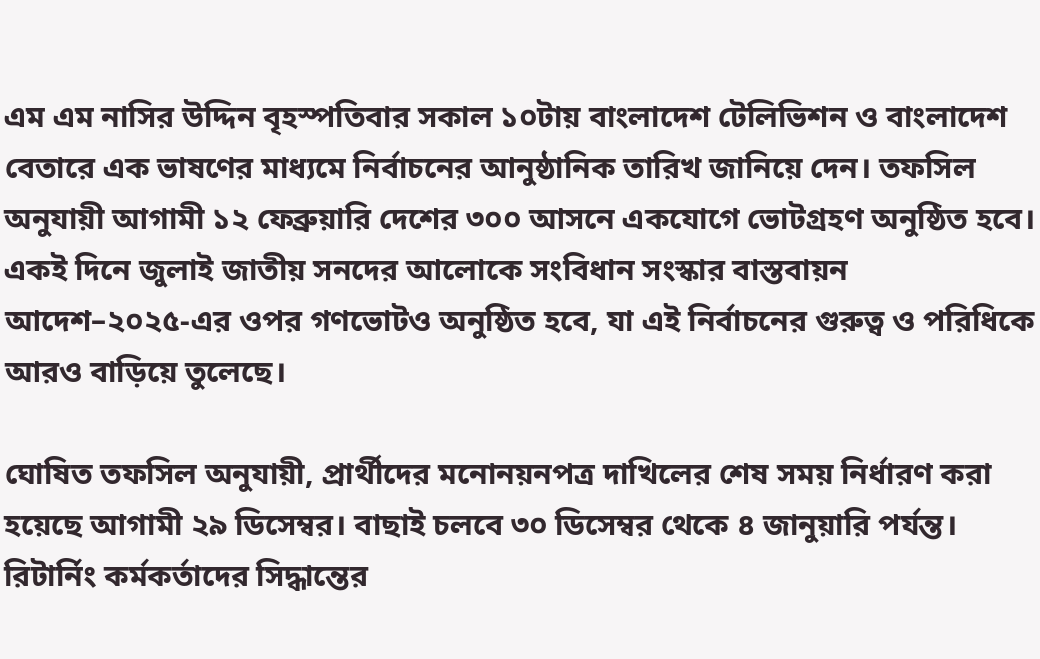এম এম নাসির উদ্দিন বৃহস্পতিবার সকাল ১০টায় বাংলাদেশ টেলিভিশন ও বাংলাদেশ বেতারে এক ভাষণের মাধ্যমে নির্বাচনের আনুষ্ঠানিক তারিখ জানিয়ে দেন। তফসিল অনুযায়ী আগামী ১২ ফেব্রুয়ারি দেশের ৩০০ আসনে একযোগে ভোটগ্রহণ অনুষ্ঠিত হবে। একই দিনে জুলাই জাতীয় সনদের আলোকে সংবিধান সংস্কার বাস্তবায়ন আদেশ–২০২৫-এর ওপর গণভোটও অনুষ্ঠিত হবে, যা এই নির্বাচনের গুরুত্ব ও পরিধিকে আরও বাড়িয়ে তুলেছে।

ঘোষিত তফসিল অনুযায়ী, প্রার্থীদের মনোনয়নপত্র দাখিলের শেষ সময় নির্ধারণ করা হয়েছে আগামী ২৯ ডিসেম্বর। বাছাই চলবে ৩০ ডিসেম্বর থেকে ৪ জানুয়ারি পর্যন্ত। রিটার্নিং কর্মকর্তাদের সিদ্ধান্তের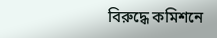বিরুদ্ধে কমিশনে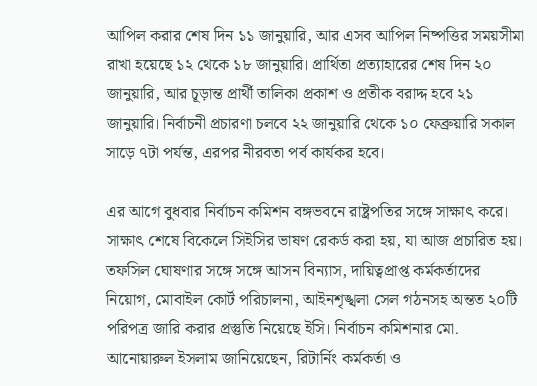আপিল করার শেষ দিন ১১ জানুয়ারি, আর এসব আপিল নিষ্পত্তির সময়সীমা রাখা হয়েছে ১২ থেকে ১৮ জানুয়ারি। প্রার্থিতা প্রত্যাহারের শেষ দিন ২০ জানুয়ারি, আর চূড়ান্ত প্রার্থী তালিকা প্রকাশ ও প্রতীক বরাদ্দ হবে ২১ জানুয়ারি। নির্বাচনী প্রচারণা চলবে ২২ জানুয়ারি থেকে ১০ ফেব্রুয়ারি সকাল সাড়ে ৭টা পর্যন্ত, এরপর নীরবতা পর্ব কার্যকর হবে।

এর আগে বুধবার নির্বাচন কমিশন বঙ্গভবনে রাষ্ট্রপতির সঙ্গে সাক্ষাৎ করে। সাক্ষাৎ শেষে বিকেলে সিইসির ভাষণ রেকর্ড করা হয়, যা আজ প্রচারিত হয়। তফসিল ঘোষণার সঙ্গে সঙ্গে আসন বিন্যাস, দায়িত্বপ্রাপ্ত কর্মকর্তাদের নিয়োগ, মোবাইল কোর্ট পরিচালনা, আইনশৃঙ্খলা সেল গঠনসহ অন্তত ২০টি পরিপত্র জারি করার প্রস্তুতি নিয়েছে ইসি। নির্বাচন কমিশনার মো. আনোয়ারুল ইসলাম জানিয়েছেন, রিটার্নিং কর্মকর্তা ও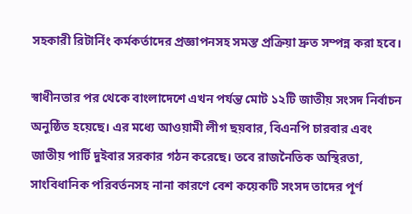সহকারী রিটার্নিং কর্মকর্তাদের প্রজ্ঞাপনসহ সমস্ত প্রক্রিয়া দ্রুত সম্পন্ন করা হবে।

স্বাধীনতার পর থেকে বাংলাদেশে এখন পর্যন্ত মোট ১২টি জাতীয় সংসদ নির্বাচন অনুষ্ঠিত হয়েছে। এর মধ্যে আওয়ামী লীগ ছয়বার, বিএনপি চারবার এবং জাতীয় পার্টি দুইবার সরকার গঠন করেছে। তবে রাজনৈতিক অস্থিরতা, সাংবিধানিক পরিবর্তনসহ নানা কারণে বেশ কয়েকটি সংসদ তাদের পূর্ণ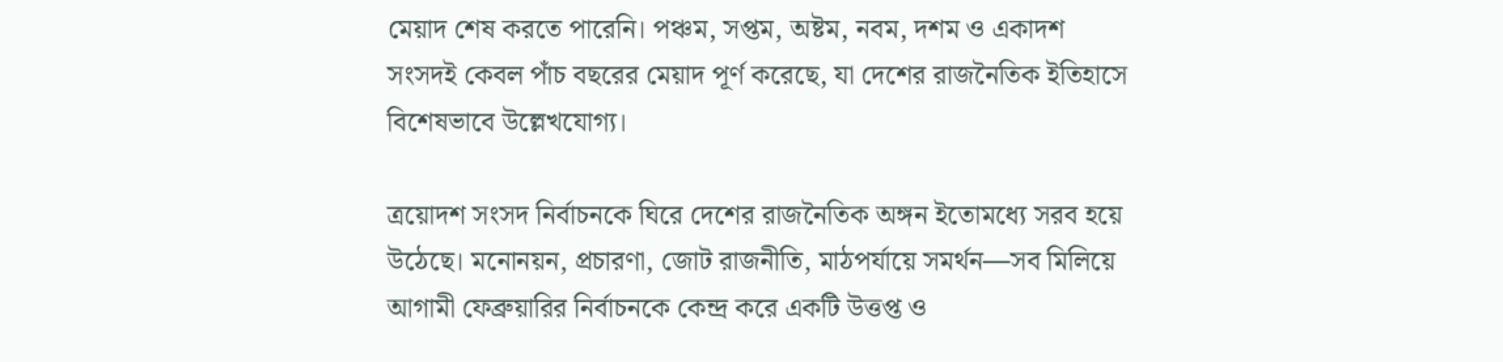মেয়াদ শেষ করতে পারেনি। পঞ্চম, সপ্তম, অষ্টম, নবম, দশম ও একাদশ সংসদই কেবল পাঁচ বছরের মেয়াদ পূর্ণ করেছে, যা দেশের রাজনৈতিক ইতিহাসে বিশেষভাবে উল্লেখযোগ্য।

ত্রয়োদশ সংসদ নির্বাচনকে ঘিরে দেশের রাজনৈতিক অঙ্গন ইতোমধ্যে সরব হয়ে উঠেছে। মনোনয়ন, প্রচারণা, জোট রাজনীতি, মাঠপর্যায়ে সমর্থন—সব মিলিয়ে আগামী ফেব্রুয়ারির নির্বাচনকে কেন্দ্র করে একটি উত্তপ্ত ও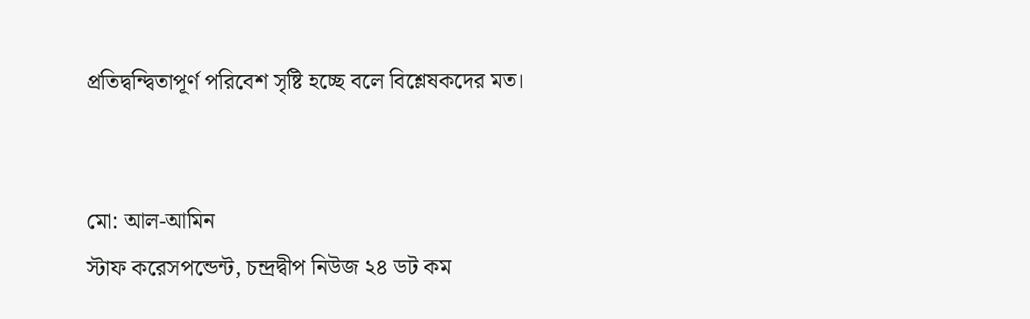প্রতিদ্বন্দ্বিতাপূর্ণ পরিবেশ সৃষ্টি হচ্ছে বলে বিশ্লেষকদের মত।


মো: আল-আমিন
স্টাফ করেসপন্ডেন্ট, চন্দ্রদ্বীপ নিউজ ২৪ ডট কম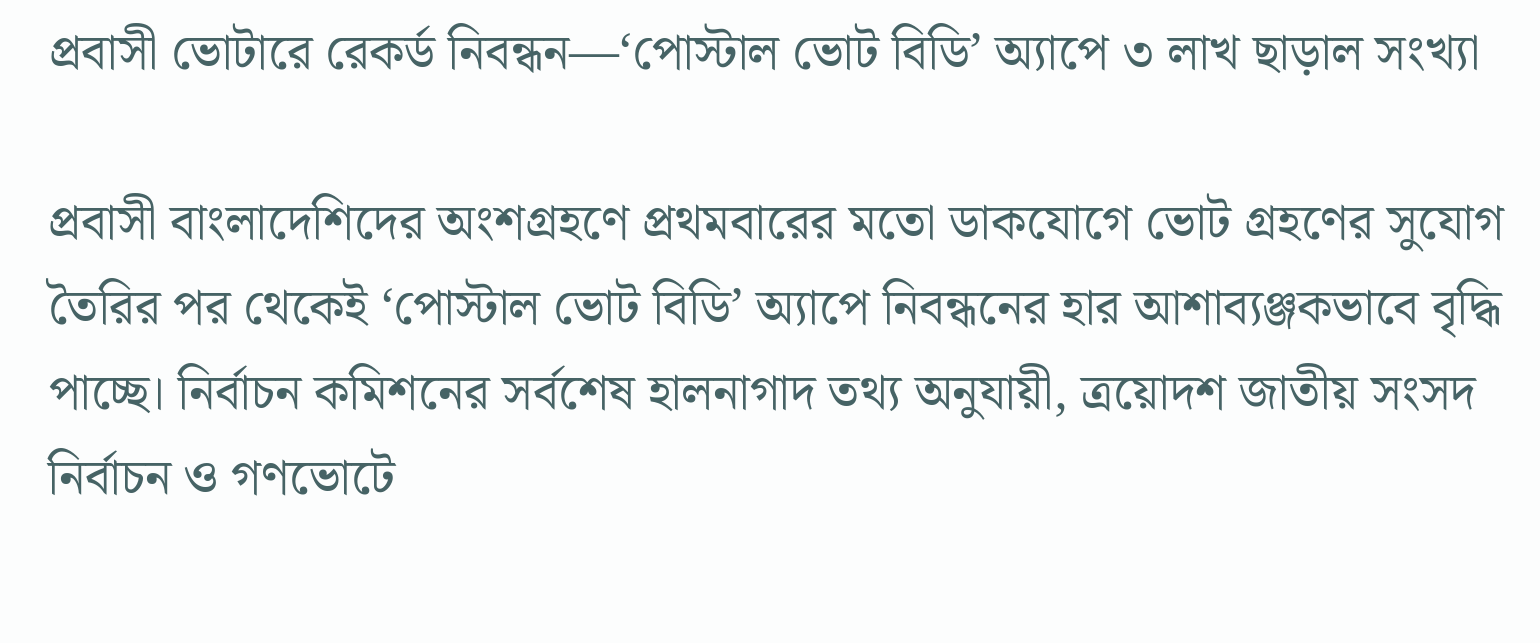প্রবাসী ভোটারে রেকর্ড নিবন্ধন—‘পোস্টাল ভোট বিডি’ অ্যাপে ৩ লাখ ছাড়াল সংখ্যা

প্রবাসী বাংলাদেশিদের অংশগ্রহণে প্রথমবারের মতো ডাকযোগে ভোট গ্রহণের সুযোগ তৈরির পর থেকেই ‘পোস্টাল ভোট বিডি’ অ্যাপে নিবন্ধনের হার আশাব্যঞ্জকভাবে বৃদ্ধি পাচ্ছে। নির্বাচন কমিশনের সর্বশেষ হালনাগাদ তথ্য অনুযায়ী, ত্রয়োদশ জাতীয় সংসদ নির্বাচন ও গণভোটে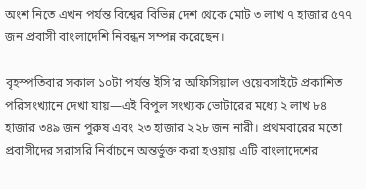অংশ নিতে এখন পর্যন্ত বিশ্বের বিভিন্ন দেশ থেকে মোট ৩ লাখ ৭ হাজার ৫৭৭ জন প্রবাসী বাংলাদেশি নিবন্ধন সম্পন্ন করেছেন।

বৃহস্পতিবার সকাল ১০টা পর্যন্ত ইসি’র অফিসিয়াল ওয়েবসাইটে প্রকাশিত পরিসংখ্যানে দেখা যায়—এই বিপুল সংখ্যক ভোটারের মধ্যে ২ লাখ ৮৪ হাজার ৩৪৯ জন পুরুষ এবং ২৩ হাজার ২২৮ জন নারী। প্রথমবারের মতো প্রবাসীদের সরাসরি নির্বাচনে অন্তর্ভুক্ত করা হওয়ায় এটি বাংলাদেশের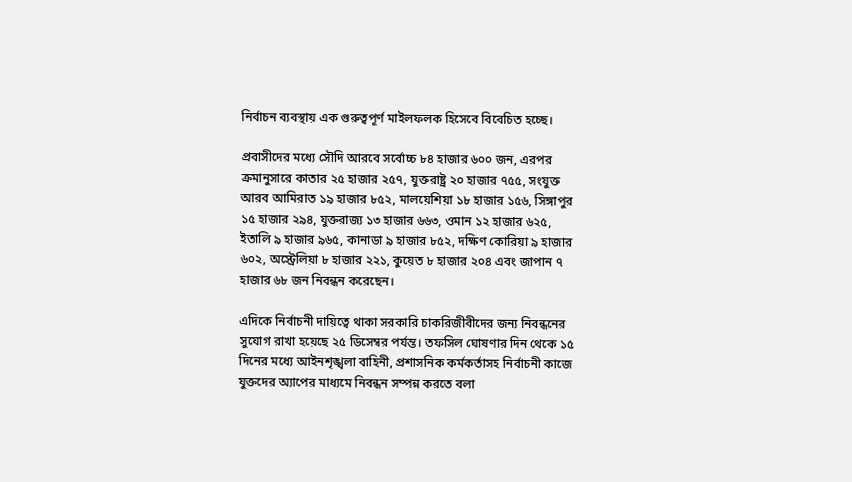নির্বাচন ব্যবস্থায় এক গুরুত্বপূর্ণ মাইলফলক হিসেবে বিবেচিত হচ্ছে।

প্রবাসীদের মধ্যে সৌদি আরবে সর্বোচ্চ ৮৪ হাজার ৬০০ জন, এরপর ক্রমানুসারে কাতার ২৫ হাজার ২৫৭, যুক্তরাষ্ট্র ২০ হাজার ৭৫৫, সংযুক্ত আরব আমিরাত ১৯ হাজার ৮৫২, মালয়েশিয়া ১৮ হাজার ১৫৬, সিঙ্গাপুর ১৫ হাজার ২৯৪, যুক্তরাজ্য ১৩ হাজার ৬৬৩, ওমান ১২ হাজার ৬২৫, ইতালি ৯ হাজার ৯৬৫, কানাডা ৯ হাজার ৮৫২, দক্ষিণ কোরিয়া ৯ হাজার ৬০২, অস্ট্রেলিয়া ৮ হাজার ২২১, কুয়েত ৮ হাজার ২০৪ এবং জাপান ৭ হাজার ৬৮ জন নিবন্ধন করেছেন।

এদিকে নির্বাচনী দায়িত্বে থাকা সরকারি চাকরিজীবীদের জন্য নিবন্ধনের সুযোগ রাখা হয়েছে ২৫ ডিসেম্বর পর্যন্ত। তফসিল ঘোষণার দিন থেকে ১৫ দিনের মধ্যে আইনশৃঙ্খলা বাহিনী, প্রশাসনিক কর্মকর্তাসহ নির্বাচনী কাজে যুক্তদের অ্যাপের মাধ্যমে নিবন্ধন সম্পন্ন করতে বলা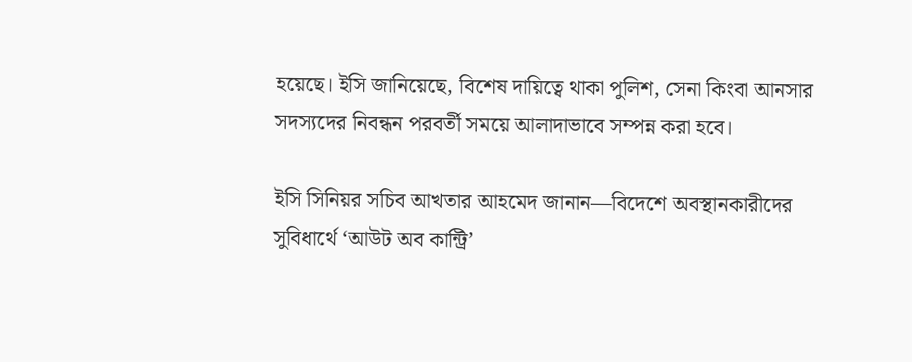হয়েছে। ইসি জানিয়েছে, বিশেষ দায়িত্বে থাকা পুলিশ, সেনা কিংবা আনসার সদস্যদের নিবন্ধন পরবর্তী সময়ে আলাদাভাবে সম্পন্ন করা হবে।

ইসি সিনিয়র সচিব আখতার আহমেদ জানান—বিদেশে অবস্থানকারীদের সুবিধার্থে ‘আউট অব কান্ট্রি’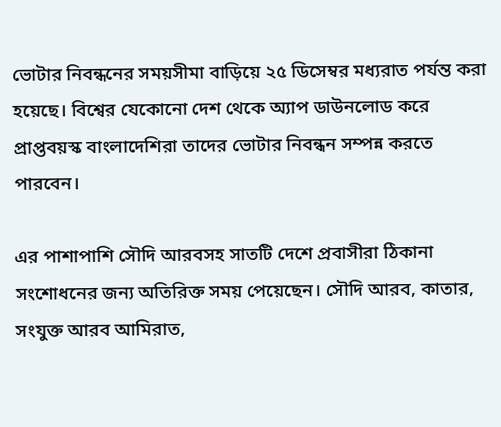ভোটার নিবন্ধনের সময়সীমা বাড়িয়ে ২৫ ডিসেম্বর মধ্যরাত পর্যন্ত করা হয়েছে। বিশ্বের যেকোনো দেশ থেকে অ্যাপ ডাউনলোড করে প্রাপ্তবয়স্ক বাংলাদেশিরা তাদের ভোটার নিবন্ধন সম্পন্ন করতে পারবেন।

এর পাশাপাশি সৌদি আরবসহ সাতটি দেশে প্রবাসীরা ঠিকানা সংশোধনের জন্য অতিরিক্ত সময় পেয়েছেন। সৌদি আরব, কাতার, সংযুক্ত আরব আমিরাত,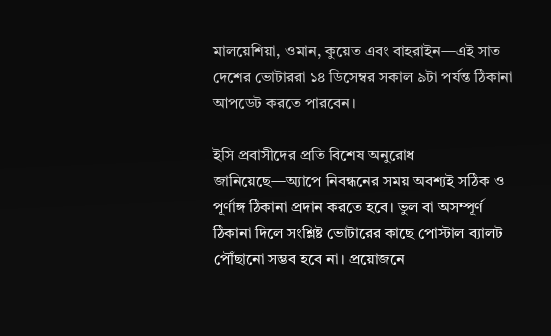মালয়েশিয়া, ওমান, কুয়েত এবং বাহরাইন—এই সাত দেশের ভোটাররা ১৪ ডিসেম্বর সকাল ৯টা পর্যন্ত ঠিকানা আপডেট করতে পারবেন।

ইসি প্রবাসীদের প্রতি বিশেষ অনুরোধ জানিয়েছে—অ্যাপে নিবন্ধনের সময় অবশ্যই সঠিক ও পূর্ণাঙ্গ ঠিকানা প্রদান করতে হবে। ভুল বা অসম্পূর্ণ ঠিকানা দিলে সংশ্লিষ্ট ভোটারের কাছে পোস্টাল ব্যালট পৌঁছানো সম্ভব হবে না। প্রয়োজনে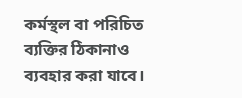কর্মস্থল বা পরিচিত ব্যক্তির ঠিকানাও ব্যবহার করা যাবে।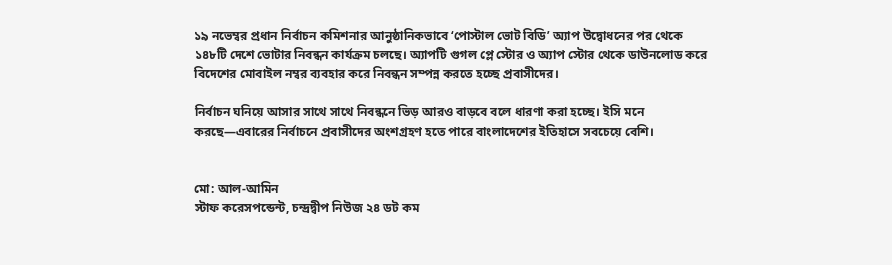১৯ নভেম্বর প্রধান নির্বাচন কমিশনার আনুষ্ঠানিকভাবে ‘পোস্টাল ভোট বিডি’ অ্যাপ উদ্বোধনের পর থেকে ১৪৮টি দেশে ভোটার নিবন্ধন কার্যক্রম চলছে। অ্যাপটি গুগল প্লে স্টোর ও অ্যাপ স্টোর থেকে ডাউনলোড করে বিদেশের মোবাইল নম্বর ব্যবহার করে নিবন্ধন সম্পন্ন করতে হচ্ছে প্রবাসীদের।

নির্বাচন ঘনিয়ে আসার সাথে সাথে নিবন্ধনে ভিড় আরও বাড়বে বলে ধারণা করা হচ্ছে। ইসি মনে করছে—এবারের নির্বাচনে প্রবাসীদের অংশগ্রহণ হতে পারে বাংলাদেশের ইতিহাসে সবচেয়ে বেশি।


মো: আল-আমিন
স্টাফ করেসপন্ডেন্ট, চন্দ্রদ্বীপ নিউজ ২৪ ডট কম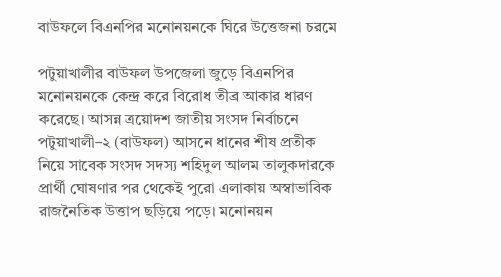বাউফলে বিএনপির মনোনয়নকে ঘিরে উত্তেজনা চরমে

পটুয়াখালীর বাউফল উপজেলা জুড়ে বিএনপির মনোনয়নকে কেন্দ্র করে বিরোধ তীব্র আকার ধারণ করেছে। আসন্ন ত্রয়োদশ জাতীয় সংসদ নির্বাচনে পটুয়াখালী–২ (বাউফল) আসনে ধানের শীষ প্রতীক নিয়ে সাবেক সংসদ সদস্য শহিদুল আলম তালুকদারকে প্রার্থী ঘোষণার পর থেকেই পুরো এলাকায় অস্বাভাবিক রাজনৈতিক উত্তাপ ছড়িয়ে পড়ে। মনোনয়ন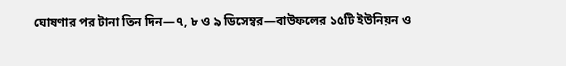ঘোষণার পর টানা তিন দিন—৭, ৮ ও ৯ ডিসেম্বর—বাউফলের ১৫টি ইউনিয়ন ও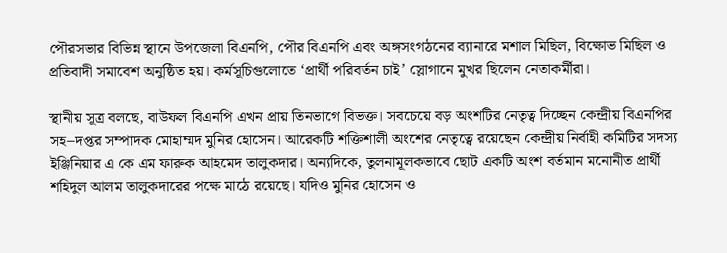পৌরসভার বিভিন্ন স্থানে উপজেলা বিএনপি, পৌর বিএনপি এবং অঙ্গসংগঠনের ব্যানারে মশাল মিছিল, বিক্ষোভ মিছিল ও প্রতিবাদী সমাবেশ অনুষ্ঠিত হয়। কর্মসূচিগুলোতে ‘প্রার্থী পরিবর্তন চাই’ স্লোগানে মুখর ছিলেন নেতাকর্মীরা।

স্থানীয় সূত্র বলছে, বাউফল বিএনপি এখন প্রায় তিনভাগে বিভক্ত। সবচেয়ে বড় অংশটির নেতৃত্ব দিচ্ছেন কেন্দ্রীয় বিএনপির সহ–দপ্তর সম্পাদক মোহাম্মদ মুনির হোসেন। আরেকটি শক্তিশালী অংশের নেতৃত্বে রয়েছেন কেন্দ্রীয় নির্বাহী কমিটির সদস্য ইঞ্জিনিয়ার এ কে এম ফারুক আহমেদ তালুকদার। অন্যদিকে, তুলনামূলকভাবে ছোট একটি অংশ বর্তমান মনোনীত প্রার্থী শহিদুল আলম তালুকদারের পক্ষে মাঠে রয়েছে। যদিও মুনির হোসেন ও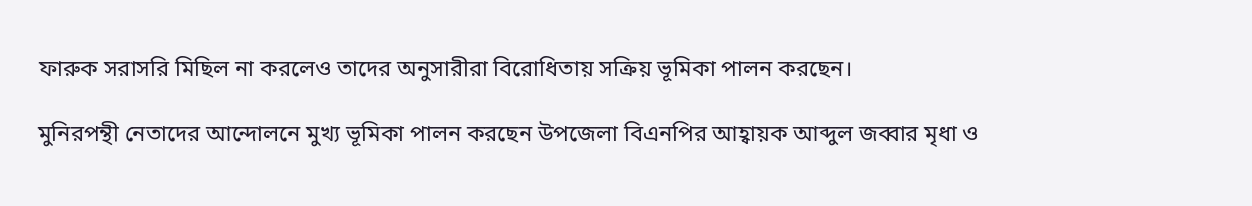ফারুক সরাসরি মিছিল না করলেও তাদের অনুসারীরা বিরোধিতায় সক্রিয় ভূমিকা পালন করছেন।

মুনিরপন্থী নেতাদের আন্দোলনে মুখ্য ভূমিকা পালন করছেন উপজেলা বিএনপির আহ্বায়ক আব্দুল জব্বার মৃধা ও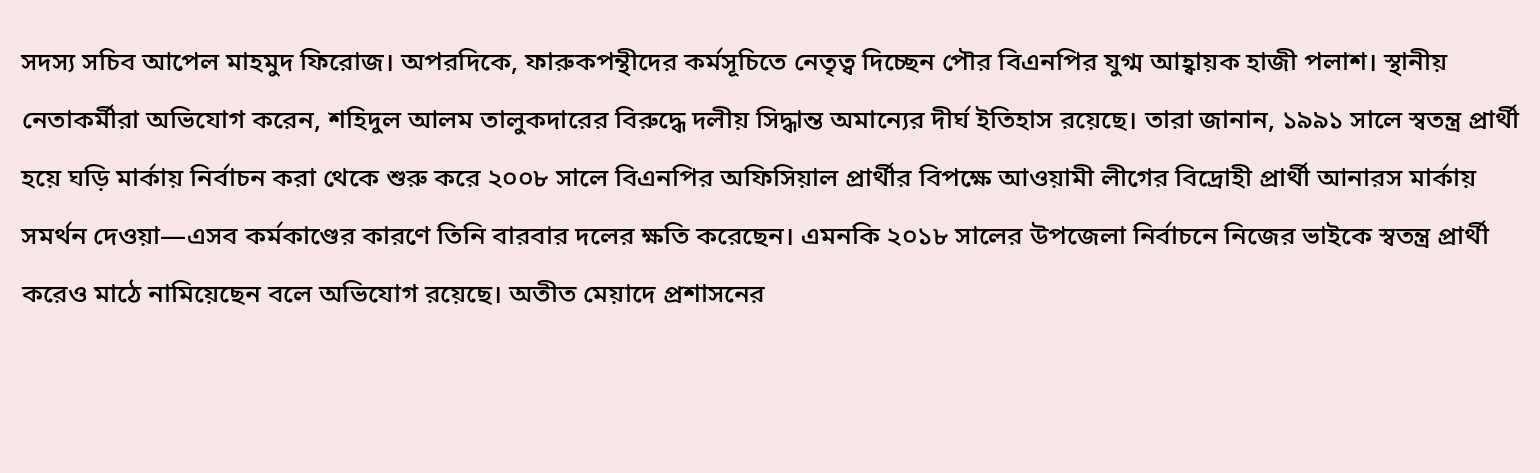সদস্য সচিব আপেল মাহমুদ ফিরোজ। অপরদিকে, ফারুকপন্থীদের কর্মসূচিতে নেতৃত্ব দিচ্ছেন পৌর বিএনপির যুগ্ম আহ্বায়ক হাজী পলাশ। স্থানীয় নেতাকর্মীরা অভিযোগ করেন, শহিদুল আলম তালুকদারের বিরুদ্ধে দলীয় সিদ্ধান্ত অমান্যের দীর্ঘ ইতিহাস রয়েছে। তারা জানান, ১৯৯১ সালে স্বতন্ত্র প্রার্থী হয়ে ঘড়ি মার্কায় নির্বাচন করা থেকে শুরু করে ২০০৮ সালে বিএনপির অফিসিয়াল প্রার্থীর বিপক্ষে আওয়ামী লীগের বিদ্রোহী প্রার্থী আনারস মার্কায় সমর্থন দেওয়া—এসব কর্মকাণ্ডের কারণে তিনি বারবার দলের ক্ষতি করেছেন। এমনকি ২০১৮ সালের উপজেলা নির্বাচনে নিজের ভাইকে স্বতন্ত্র প্রার্থী করেও মাঠে নামিয়েছেন বলে অভিযোগ রয়েছে। অতীত মেয়াদে প্রশাসনের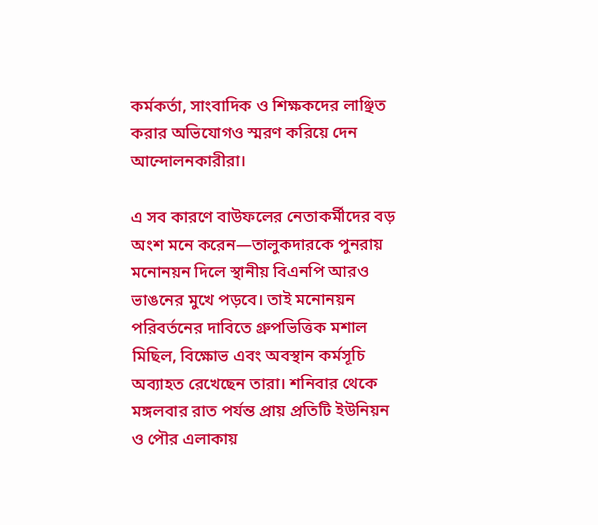কর্মকর্তা, সাংবাদিক ও শিক্ষকদের লাঞ্ছিত করার অভিযোগও স্মরণ করিয়ে দেন আন্দোলনকারীরা।

এ সব কারণে বাউফলের নেতাকর্মীদের বড় অংশ মনে করেন—তালুকদারকে পুনরায় মনোনয়ন দিলে স্থানীয় বিএনপি আরও ভাঙনের মুখে পড়বে। তাই মনোনয়ন পরিবর্তনের দাবিতে গ্রুপভিত্তিক মশাল মিছিল, বিক্ষোভ এবং অবস্থান কর্মসূচি অব্যাহত রেখেছেন তারা। শনিবার থেকে মঙ্গলবার রাত পর্যন্ত প্রায় প্রতিটি ইউনিয়ন ও পৌর এলাকায়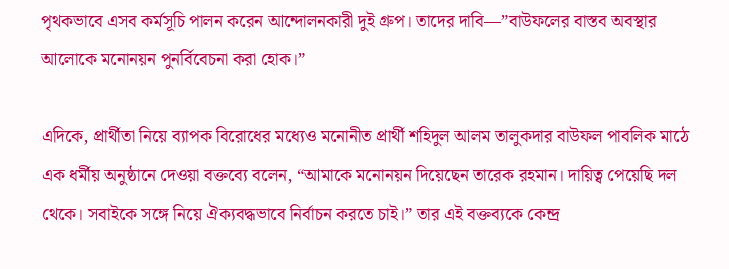পৃথকভাবে এসব কর্মসূচি পালন করেন আন্দোলনকারী দুই গ্রুপ। তাদের দাবি—”বাউফলের বাস্তব অবস্থার আলোকে মনোনয়ন পুনর্বিবেচনা করা হোক।”

এদিকে, প্রার্থীতা নিয়ে ব্যাপক বিরোধের মধ্যেও মনোনীত প্রার্থী শহিদুল আলম তালুকদার বাউফল পাবলিক মাঠে এক ধর্মীয় অনুষ্ঠানে দেওয়া বক্তব্যে বলেন, “আমাকে মনোনয়ন দিয়েছেন তারেক রহমান। দায়িত্ব পেয়েছি দল থেকে। সবাইকে সঙ্গে নিয়ে ঐক্যবদ্ধভাবে নির্বাচন করতে চাই।” তার এই বক্তব্যকে কেন্দ্র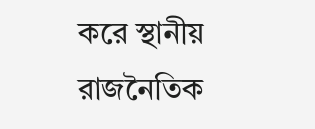করে স্থানীয় রাজনৈতিক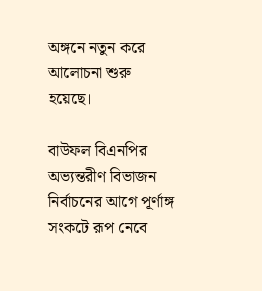অঙ্গনে নতুন করে আলোচনা শুরু হয়েছে।

বাউফল বিএনপির অভ্যন্তরীণ বিভাজন নির্বাচনের আগে পূর্ণাঙ্গ সংকটে রূপ নেবে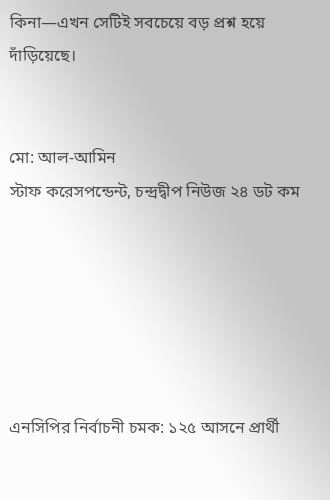কিনা—এখন সেটিই সবচেয়ে বড় প্রশ্ন হয়ে দাঁড়িয়েছে।


মো: আল-আমিন
স্টাফ করেসপন্ডেন্ট, চন্দ্রদ্বীপ নিউজ ২৪ ডট কম






এনসিপির নির্বাচনী চমক: ১২৫ আসনে প্রার্থী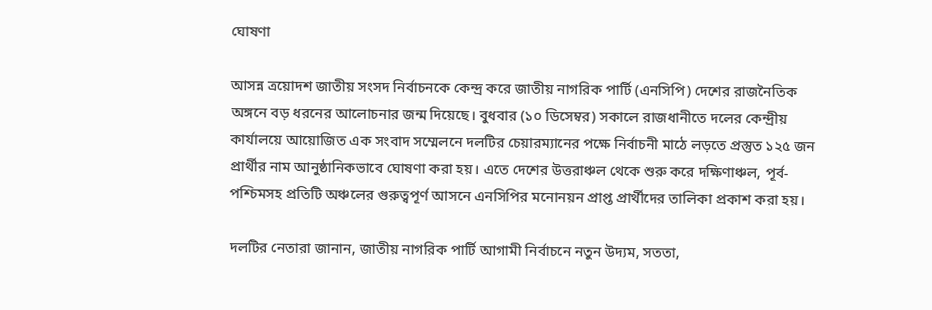ঘোষণা

আসন্ন ত্রয়োদশ জাতীয় সংসদ নির্বাচনকে কেন্দ্র করে জাতীয় নাগরিক পার্টি (এনসিপি) দেশের রাজনৈতিক অঙ্গনে বড় ধরনের আলোচনার জন্ম দিয়েছে। বুধবার (১০ ডিসেম্বর) সকালে রাজধানীতে দলের কেন্দ্রীয় কার্যালয়ে আয়োজিত এক সংবাদ সম্মেলনে দলটির চেয়ারম্যানের পক্ষে নির্বাচনী মাঠে লড়তে প্রস্তুত ১২৫ জন প্রার্থীর নাম আনুষ্ঠানিকভাবে ঘোষণা করা হয়। এতে দেশের উত্তরাঞ্চল থেকে শুরু করে দক্ষিণাঞ্চল, পূর্ব-পশ্চিমসহ প্রতিটি অঞ্চলের গুরুত্বপূর্ণ আসনে এনসিপির মনোনয়ন প্রাপ্ত প্রার্থীদের তালিকা প্রকাশ করা হয়।

দলটির নেতারা জানান, জাতীয় নাগরিক পার্টি আগামী নির্বাচনে নতুন উদ্যম, সততা,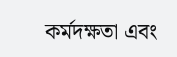কর্মদক্ষতা এবং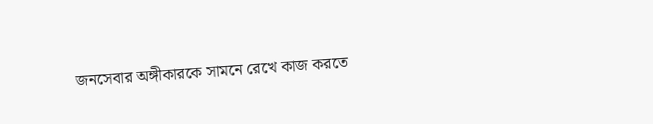জনসেবার অঙ্গীকারকে সামনে রেখে কাজ করতে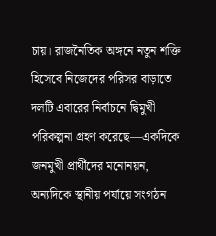চায়। রাজনৈতিক অঙ্গনে নতুন শক্তি হিসেবে নিজেদের পরিসর বাড়াতে দলটি এবারের নির্বাচনে দ্বিমুখী পরিকল্পনা গ্রহণ করেছে—একদিকে জনমুখী প্রার্থীদের মনোনয়ন, অন্যদিকে স্থানীয় পর্যায়ে সংগঠন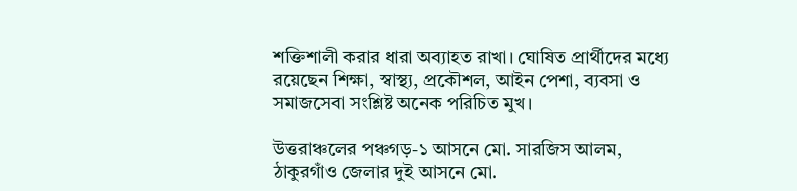শক্তিশালী করার ধারা অব্যাহত রাখা। ঘোষিত প্রার্থীদের মধ্যে রয়েছেন শিক্ষা, স্বাস্থ্য, প্রকৌশল, আইন পেশা, ব্যবসা ও সমাজসেবা সংশ্লিষ্ট অনেক পরিচিত মুখ।

উত্তরাঞ্চলের পঞ্চগড়-১ আসনে মো. সারজিস আলম, ঠাকুরগাঁও জেলার দুই আসনে মো.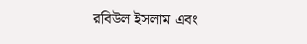রবিউল ইসলাম এবং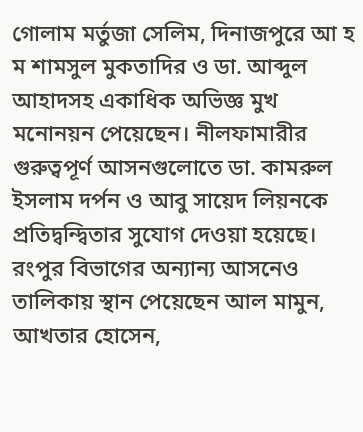গোলাম মর্তুজা সেলিম, দিনাজপুরে আ হ ম শামসুল মুকতাদির ও ডা. আব্দুল আহাদসহ একাধিক অভিজ্ঞ মুখ মনোনয়ন পেয়েছেন। নীলফামারীর গুরুত্বপূর্ণ আসনগুলোতে ডা. কামরুল ইসলাম দর্পন ও আবু সায়েদ লিয়নকে প্রতিদ্বন্দ্বিতার সুযোগ দেওয়া হয়েছে। রংপুর বিভাগের অন্যান্য আসনেও তালিকায় স্থান পেয়েছেন আল মামুন, আখতার হোসেন,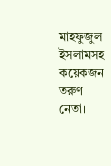মাহফুজুল ইসলামসহ কয়েকজন তরুণ নেতা।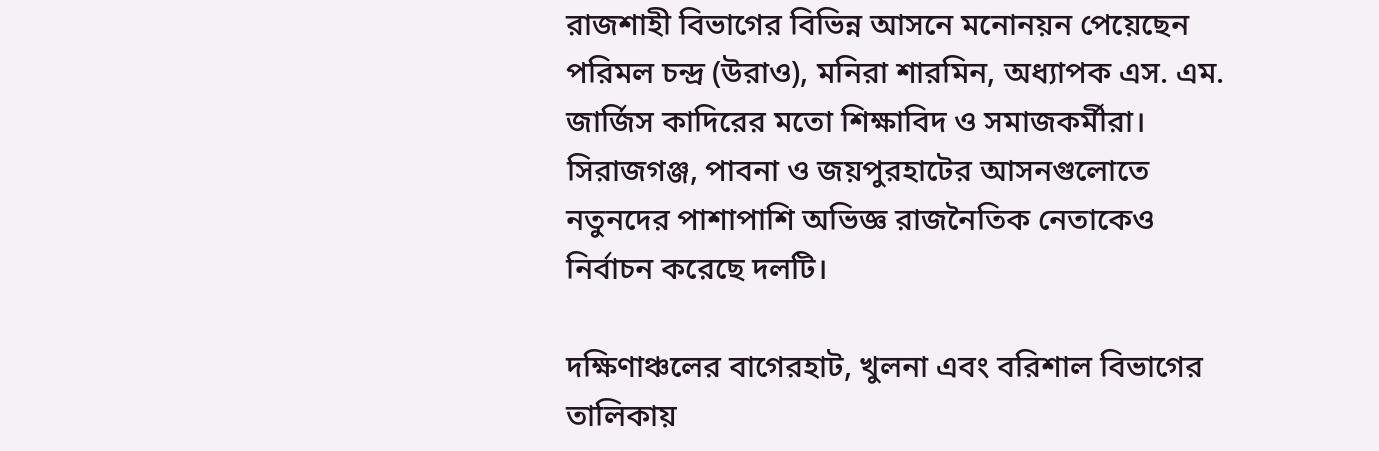রাজশাহী বিভাগের বিভিন্ন আসনে মনোনয়ন পেয়েছেন পরিমল চন্দ্র (উরাও), মনিরা শারমিন, অধ্যাপক এস. এম. জার্জিস কাদিরের মতো শিক্ষাবিদ ও সমাজকর্মীরা। সিরাজগঞ্জ, পাবনা ও জয়পুরহাটের আসনগুলোতে নতুনদের পাশাপাশি অভিজ্ঞ রাজনৈতিক নেতাকেও নির্বাচন করেছে দলটি।

দক্ষিণাঞ্চলের বাগেরহাট, খুলনা এবং বরিশাল বিভাগের তালিকায়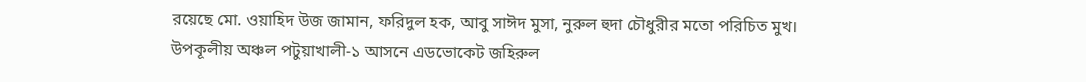রয়েছে মো. ওয়াহিদ উজ জামান, ফরিদুল হক, আবু সাঈদ মুসা, নুরুল হুদা চৌধুরীর মতো পরিচিত মুখ। উপকূলীয় অঞ্চল পটুয়াখালী-১ আসনে এডভোকেট জহিরুল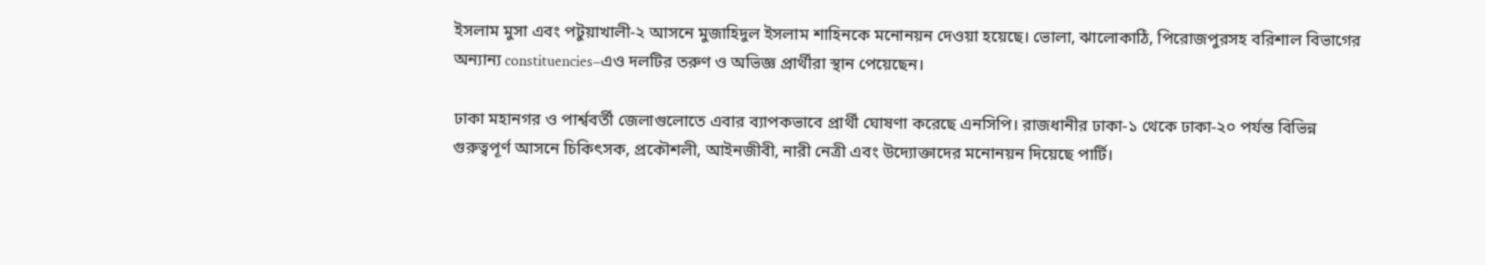ইসলাম মুসা এবং পটুয়াখালী-২ আসনে মুজাহিদুল ইসলাম শাহিনকে মনোনয়ন দেওয়া হয়েছে। ভোলা, ঝালোকাঠি, পিরোজপুরসহ বরিশাল বিভাগের অন্যান্য constituencies–এও দলটির তরুণ ও অভিজ্ঞ প্রার্থীরা স্থান পেয়েছেন।

ঢাকা মহানগর ও পার্শ্ববর্তী জেলাগুলোতে এবার ব্যাপকভাবে প্রার্থী ঘোষণা করেছে এনসিপি। রাজধানীর ঢাকা-১ থেকে ঢাকা-২০ পর্যন্ত বিভিন্ন গুরুত্বপূর্ণ আসনে চিকিৎসক, প্রকৌশলী, আইনজীবী, নারী নেত্রী এবং উদ্যোক্তাদের মনোনয়ন দিয়েছে পার্টি।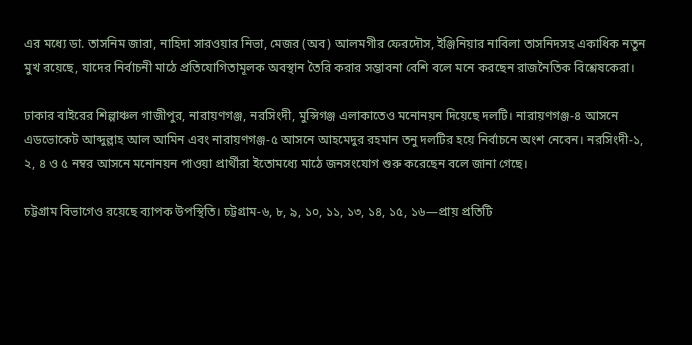এর মধ্যে ডা. তাসনিম জারা, নাহিদা সারওয়ার নিভা, মেজর (অব) আলমগীর ফেরদৌস, ইঞ্জিনিয়ার নাবিলা তাসনিদসহ একাধিক নতুন মুখ রয়েছে, যাদের নির্বাচনী মাঠে প্রতিযোগিতামূলক অবস্থান তৈরি করার সম্ভাবনা বেশি বলে মনে করছেন রাজনৈতিক বিশ্লেষকেরা।

ঢাকার বাইরের শিল্পাঞ্চল গাজীপুর, নারায়ণগঞ্জ, নরসিংদী, মুন্সিগঞ্জ এলাকাতেও মনোনয়ন দিয়েছে দলটি। নারায়ণগঞ্জ-৪ আসনে এডভোকেট আব্দুল্লাহ আল আমিন এবং নারায়ণগঞ্জ-৫ আসনে আহমেদুর রহমান তনু দলটির হয়ে নির্বাচনে অংশ নেবেন। নরসিংদী-১, ২, ৪ ও ৫ নম্বর আসনে মনোনয়ন পাওয়া প্রার্থীরা ইতোমধ্যে মাঠে জনসংযোগ শুরু করেছেন বলে জানা গেছে।

চট্টগ্রাম বিভাগেও রয়েছে ব্যাপক উপস্থিতি। চট্টগ্রাম-৬, ৮, ৯, ১০, ১১, ১৩, ১৪, ১৫, ১৬—প্রায় প্রতিটি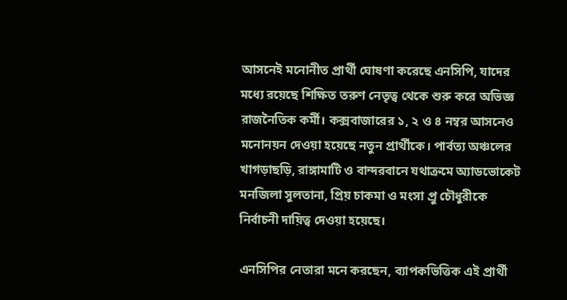আসনেই মনোনীত প্রার্থী ঘোষণা করেছে এনসিপি, যাদের মধ্যে রয়েছে শিক্ষিত তরুণ নেতৃত্ব থেকে শুরু করে অভিজ্ঞ রাজনৈতিক কর্মী। কক্সবাজারের ১, ২ ও ৪ নম্বর আসনেও মনোনয়ন দেওয়া হয়েছে নতুন প্রার্থীকে। পার্বত্য অঞ্চলের খাগড়াছড়ি, রাঙ্গামাটি ও বান্দরবানে যথাক্রমে অ্যাডভোকেট মনজিলা সুলতানা, প্রিয় চাকমা ও মংসা প্রু চৌধুরীকে নির্বাচনী দায়িত্ব দেওয়া হয়েছে।

এনসিপির নেতারা মনে করছেন, ব্যাপকভিত্তিক এই প্রার্থী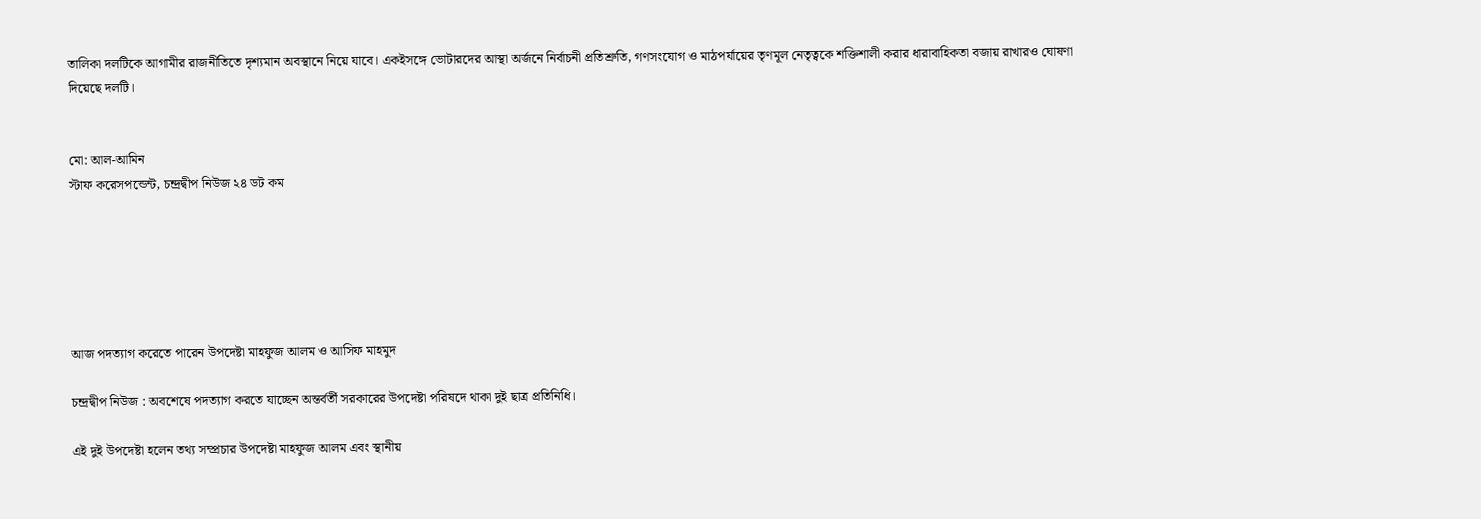তালিকা দলটিকে আগামীর রাজনীতিতে দৃশ্যমান অবস্থানে নিয়ে যাবে। একইসঙ্গে ভোটারদের আস্থা অর্জনে নির্বাচনী প্রতিশ্রুতি, গণসংযোগ ও মাঠপর্যায়ের তৃণমূল নেতৃত্বকে শক্তিশালী করার ধারাবাহিকতা বজায় রাখারও ঘোষণা দিয়েছে দলটি।


মো: আল-আমিন
স্টাফ করেসপন্ডেন্ট, চন্দ্রদ্বীপ নিউজ ২৪ ডট কম






আজ পদত্যাগ করেতে পারেন উপদেষ্টা মাহফুজ আলম ও আসিফ মাহমুদ

চন্দ্রদ্বীপ নিউজ : অবশেষে পদত্যাগ করতে যাচ্ছেন অন্তর্বর্তী সরকারের উপদেষ্টা পরিষদে থাকা দুই ছাত্র প্রতিনিধি।

এই দুই উপদেষ্টা হলেন তথ্য সম্প্রচার উপদেষ্টা মাহফুজ আলম এবং স্থানীয়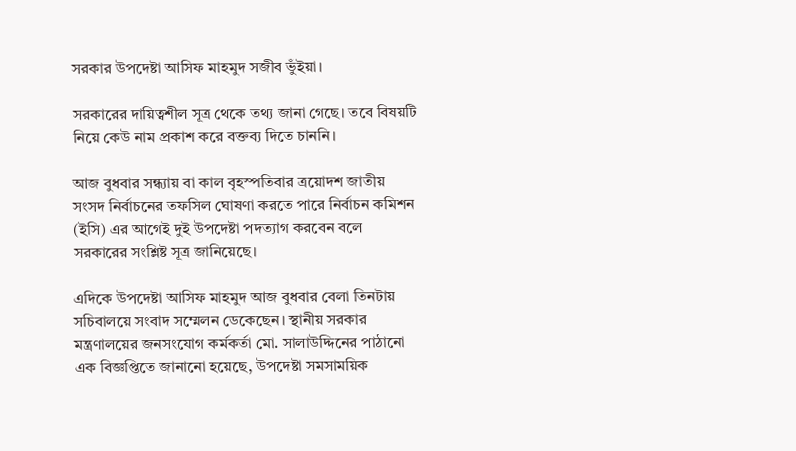সরকার উপদেষ্টা আসিফ মাহমুদ সজীব ভুঁইয়া।

সরকারের দায়িত্বশীল সূত্র থেকে তথ্য জানা গেছে। তবে বিষয়টি নিয়ে কেউ নাম প্রকাশ করে বক্তব্য দিতে চাননি।

আজ বুধবার সন্ধ্যায় বা কাল বৃহস্পতিবার ত্রয়োদশ জাতীয় সংসদ নির্বাচনের তফসিল ঘোষণা করতে পারে নির্বাচন কমিশন (ইসি) এর আগেই দুই উপদেষ্টা পদত্যাগ করবেন বলে সরকারের সংশ্লিষ্ট সূত্র জানিয়েছে।

এদিকে উপদেষ্টা আসিফ মাহমুদ আজ বুধবার বেলা তিনটায় সচিবালয়ে সংবাদ সম্মেলন ডেকেছেন। স্থানীয় সরকার মন্ত্রণালয়ের জনসংযোগ কর্মকর্তা মো. সালাউদ্দিনের পাঠানো এক বিজ্ঞপ্তিতে জানানো হয়েছে, উপদেষ্টা সমসাময়িক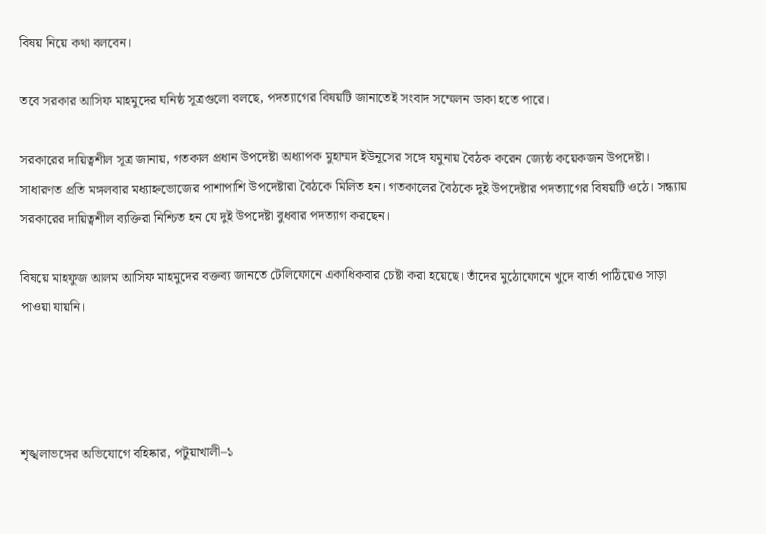বিষয় নিয়ে কথা বলবেন।

তবে সরকার আসিফ মাহমুদের ঘনিষ্ঠ সূত্রগুলো বলছে, পদত্যাগের বিষয়টি জানাতেই সংবাদ সম্মেলন ডাকা হতে পারে।

সরকারের দায়িত্বশীল সূত্র জানায়, গতকাল প্রধান উপদেষ্টা অধ্যাপক মুহাম্মদ ইউনূসের সঙ্গে যমুনায় বৈঠক করেন জ্যেষ্ঠ কয়েকজন উপদেষ্টা। সাধারণত প্রতি মঙ্গলবার মধ্যাহ্নভোজের পাশাপাশি উপদেষ্টারা বৈঠকে মিলিত হন। গতকালের বৈঠকে দুই উপদেষ্টার পদত্যাগের বিষয়টি ওঠে। সন্ধ্যায় সরকারের দায়িত্বশীল ব্যক্তিরা নিশ্চিত হন যে দুই উপদেষ্টা বুধবার পদত্যাগ করছেন।

বিষয়ে মাহফুজ আলম আসিফ মাহমুদের বক্তব্য জানতে টেলিফোনে একাধিকবার চেষ্টা করা হয়েছে। তাঁদের মুঠোফোনে খুদে বার্তা পাঠিয়েও সাড়া পাওয়া যায়নি।




শৃঙ্খলাভঙ্গের অভিযোগে বহিষ্কার, পটুয়াখালী–১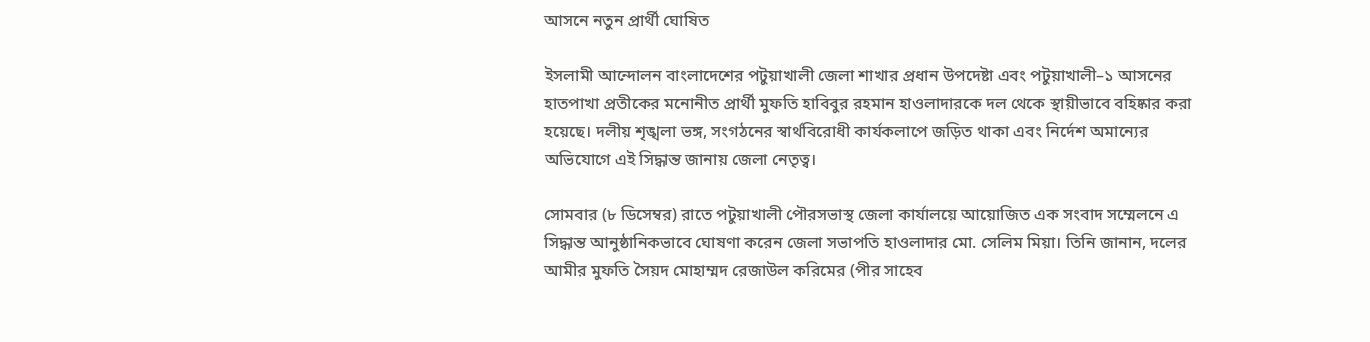আসনে নতুন প্রার্থী ঘোষিত

ইসলামী আন্দোলন বাংলাদেশের পটুয়াখালী জেলা শাখার প্রধান উপদেষ্টা এবং পটুয়াখালী–১ আসনের হাতপাখা প্রতীকের মনোনীত প্রার্থী মুফতি হাবিবুর রহমান হাওলাদারকে দল থেকে স্থায়ীভাবে বহিষ্কার করা হয়েছে। দলীয় শৃঙ্খলা ভঙ্গ, সংগঠনের স্বার্থবিরোধী কার্যকলাপে জড়িত থাকা এবং নির্দেশ অমান্যের অভিযোগে এই সিদ্ধান্ত জানায় জেলা নেতৃত্ব।

সোমবার (৮ ডিসেম্বর) রাতে পটুয়াখালী পৌরসভাস্থ জেলা কার্যালয়ে আয়োজিত এক সংবাদ সম্মেলনে এ সিদ্ধান্ত আনুষ্ঠানিকভাবে ঘোষণা করেন জেলা সভাপতি হাওলাদার মো. সেলিম মিয়া। তিনি জানান, দলের আমীর মুফতি সৈয়দ মোহাম্মদ রেজাউল করিমের (পীর সাহেব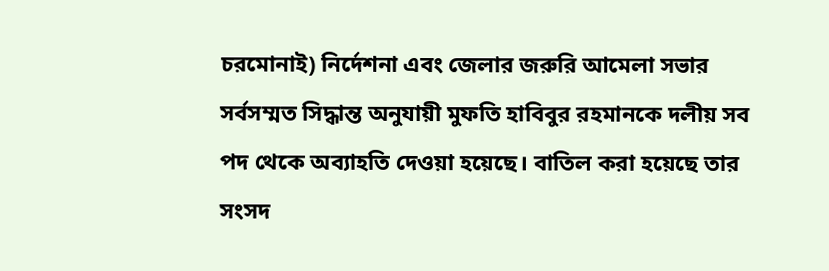চরমোনাই) নির্দেশনা এবং জেলার জরুরি আমেলা সভার সর্বসম্মত সিদ্ধান্ত অনুযায়ী মুফতি হাবিবুর রহমানকে দলীয় সব পদ থেকে অব্যাহতি দেওয়া হয়েছে। বাতিল করা হয়েছে তার সংসদ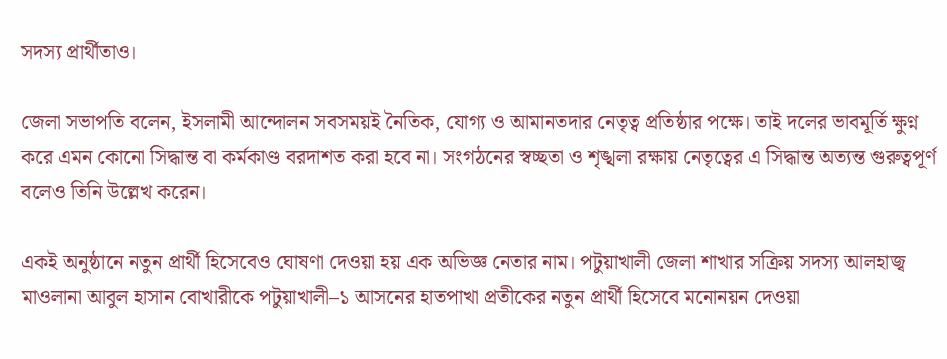সদস্য প্রার্থীতাও।

জেলা সভাপতি বলেন, ইসলামী আন্দোলন সবসময়ই নৈতিক, যোগ্য ও আমানতদার নেতৃত্ব প্রতিষ্ঠার পক্ষে। তাই দলের ভাবমূর্তি ক্ষুণ্ন করে এমন কোনো সিদ্ধান্ত বা কর্মকাণ্ড বরদাশত করা হবে না। সংগঠনের স্বচ্ছতা ও শৃঙ্খলা রক্ষায় নেতৃত্বের এ সিদ্ধান্ত অত্যন্ত গুরুত্বপূর্ণ বলেও তিনি উল্লেখ করেন।

একই অনুষ্ঠানে নতুন প্রার্থী হিসেবেও ঘোষণা দেওয়া হয় এক অভিজ্ঞ নেতার নাম। পটুয়াখালী জেলা শাখার সক্রিয় সদস্য আলহাজ্ব মাওলানা আবুল হাসান বোখারীকে পটুয়াখালী–১ আসনের হাতপাখা প্রতীকের নতুন প্রার্থী হিসেবে মনোনয়ন দেওয়া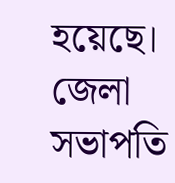হয়েছে। জেলা সভাপতি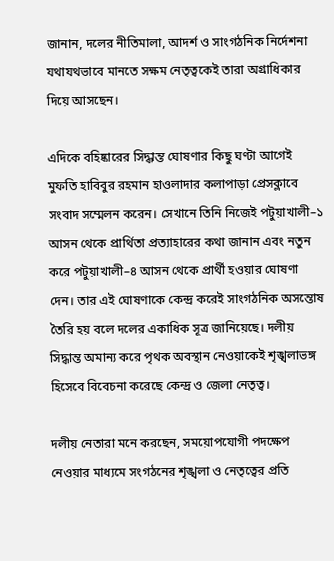জানান, দলের নীতিমালা, আদর্শ ও সাংগঠনিক নির্দেশনা যথাযথভাবে মানতে সক্ষম নেতৃত্বকেই তারা অগ্রাধিকার দিয়ে আসছেন।

এদিকে বহিষ্কারের সিদ্ধান্ত ঘোষণার কিছু ঘণ্টা আগেই মুফতি হাবিবুর রহমান হাওলাদার কলাপাড়া প্রেসক্লাবে সংবাদ সম্মেলন করেন। সেখানে তিনি নিজেই পটুয়াখালী–১ আসন থেকে প্রার্থিতা প্রত্যাহারের কথা জানান এবং নতুন করে পটুয়াখালী–৪ আসন থেকে প্রার্থী হওয়ার ঘোষণা দেন। তার এই ঘোষণাকে কেন্দ্র করেই সাংগঠনিক অসন্তোষ তৈরি হয় বলে দলের একাধিক সূত্র জানিয়েছে। দলীয় সিদ্ধান্ত অমান্য করে পৃথক অবস্থান নেওয়াকেই শৃঙ্খলাভঙ্গ হিসেবে বিবেচনা করেছে কেন্দ্র ও জেলা নেতৃত্ব।

দলীয় নেতারা মনে করছেন, সময়োপযোগী পদক্ষেপ নেওয়ার মাধ্যমে সংগঠনের শৃঙ্খলা ও নেতৃত্বের প্রতি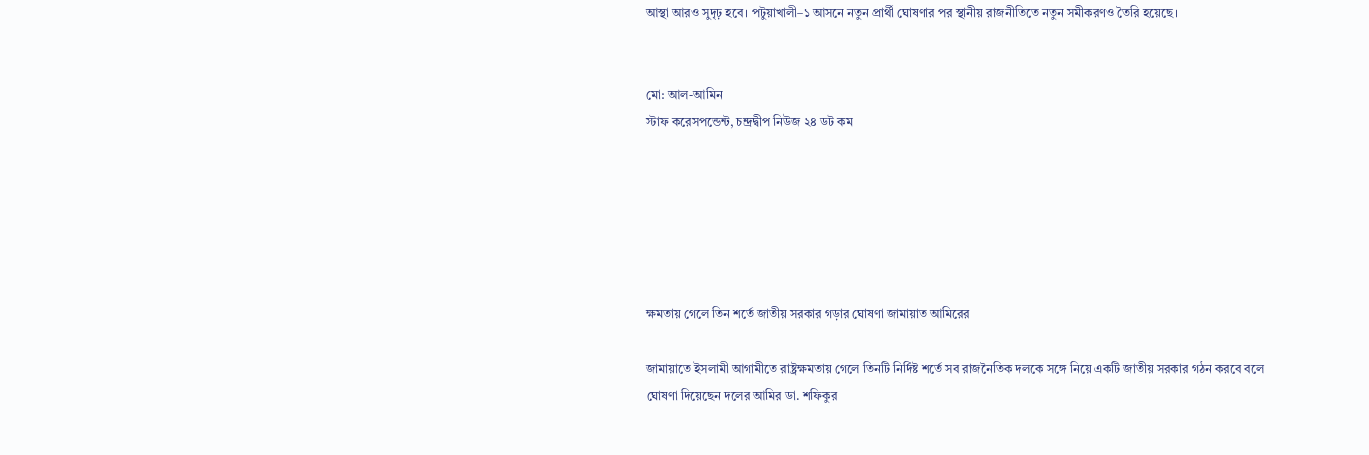আস্থা আরও সুদৃঢ় হবে। পটুয়াখালী–১ আসনে নতুন প্রার্থী ঘোষণার পর স্থানীয় রাজনীতিতে নতুন সমীকরণও তৈরি হয়েছে।


মো: আল-আমিন
স্টাফ করেসপন্ডেন্ট, চন্দ্রদ্বীপ নিউজ ২৪ ডট কম






ক্ষমতায় গেলে তিন শর্তে জাতীয় সরকার গড়ার ঘোষণা জামায়াত আমিরের

জামায়াতে ইসলামী আগামীতে রাষ্ট্রক্ষমতায় গেলে তিনটি নির্দিষ্ট শর্তে সব রাজনৈতিক দলকে সঙ্গে নিয়ে একটি জাতীয় সরকার গঠন করবে বলে ঘোষণা দিয়েছেন দলের আমির ডা. শফিকুর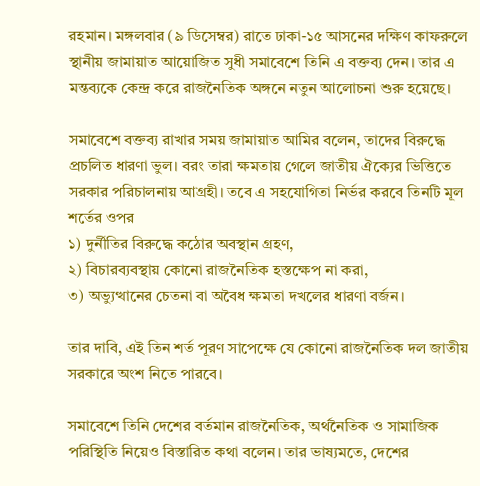রহমান। মঙ্গলবার (৯ ডিসেম্বর) রাতে ঢাকা-১৫ আসনের দক্ষিণ কাফরুলে স্থানীয় জামায়াত আয়োজিত সুধী সমাবেশে তিনি এ বক্তব্য দেন। তার এ মন্তব্যকে কেন্দ্র করে রাজনৈতিক অঙ্গনে নতুন আলোচনা শুরু হয়েছে।

সমাবেশে বক্তব্য রাখার সময় জামায়াত আমির বলেন, তাদের বিরুদ্ধে প্রচলিত ধারণা ভুল। বরং তারা ক্ষমতায় গেলে জাতীয় ঐক্যের ভিত্তিতে সরকার পরিচালনায় আগ্রহী। তবে এ সহযোগিতা নির্ভর করবে তিনটি মূল শর্তের ওপর
১) দুর্নীতির বিরুদ্ধে কঠোর অবস্থান গ্রহণ,
২) বিচারব্যবস্থায় কোনো রাজনৈতিক হস্তক্ষেপ না করা,
৩) অভ্যুত্থানের চেতনা বা অবৈধ ক্ষমতা দখলের ধারণা বর্জন।

তার দাবি, এই তিন শর্ত পূরণ সাপেক্ষে যে কোনো রাজনৈতিক দল জাতীয় সরকারে অংশ নিতে পারবে।

সমাবেশে তিনি দেশের বর্তমান রাজনৈতিক, অর্থনৈতিক ও সামাজিক পরিস্থিতি নিয়েও বিস্তারিত কথা বলেন। তার ভাষ্যমতে, দেশের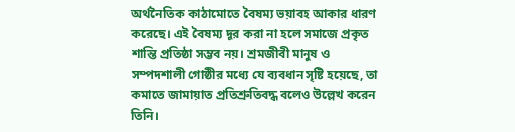অর্থনৈতিক কাঠামোতে বৈষম্য ভয়াবহ আকার ধারণ করেছে। এই বৈষম্য দূর করা না হলে সমাজে প্রকৃত শান্তি প্রতিষ্ঠা সম্ভব নয়। শ্রমজীবী মানুষ ও সম্পদশালী গোষ্ঠীর মধ্যে যে ব্যবধান সৃষ্টি হয়েছে, তা কমাতে জামায়াত প্রতিশ্রুতিবদ্ধ বলেও উল্লেখ করেন তিনি।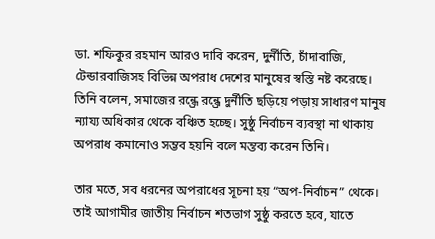ডা. শফিকুর রহমান আরও দাবি করেন, দুর্নীতি, চাঁদাবাজি, টেন্ডারবাজিসহ বিভিন্ন অপরাধ দেশের মানুষের স্বস্তি নষ্ট করেছে। তিনি বলেন, সমাজের রন্ধ্রে রন্ধ্রে দুর্নীতি ছড়িয়ে পড়ায় সাধারণ মানুষ ন্যায্য অধিকার থেকে বঞ্চিত হচ্ছে। সুষ্ঠু নির্বাচন ব্যবস্থা না থাকায় অপরাধ কমানোও সম্ভব হয়নি বলে মন্তব্য করেন তিনি।

তার মতে, সব ধরনের অপরাধের সূচনা হয় “অপ-নির্বাচন” থেকে। তাই আগামীর জাতীয় নির্বাচন শতভাগ সুষ্ঠু করতে হবে, যাতে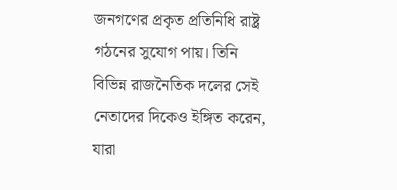জনগণের প্রকৃত প্রতিনিধি রাষ্ট্র গঠনের সুযোগ পায়। তিনি বিভিন্ন রাজনৈতিক দলের সেই নেতাদের দিকেও ইঙ্গিত করেন, যারা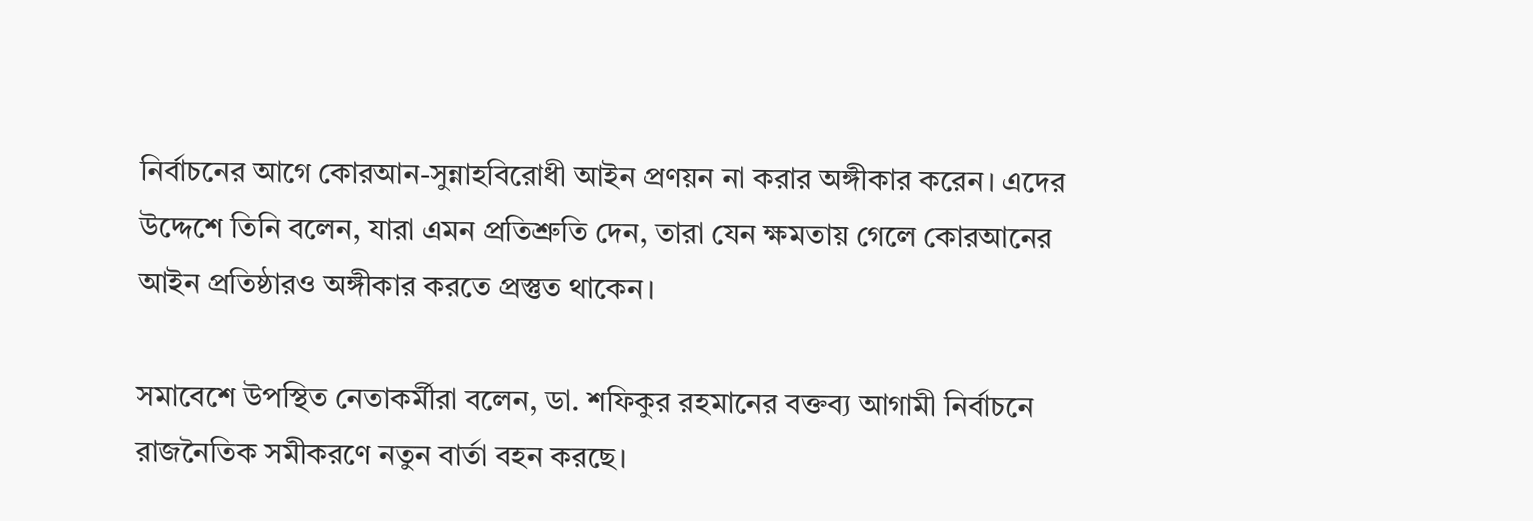নির্বাচনের আগে কোরআন-সুন্নাহবিরোধী আইন প্রণয়ন না করার অঙ্গীকার করেন। এদের উদ্দেশে তিনি বলেন, যারা এমন প্রতিশ্রুতি দেন, তারা যেন ক্ষমতায় গেলে কোরআনের আইন প্রতিষ্ঠারও অঙ্গীকার করতে প্রস্তুত থাকেন।

সমাবেশে উপস্থিত নেতাকর্মীরা বলেন, ডা. শফিকুর রহমানের বক্তব্য আগামী নির্বাচনে রাজনৈতিক সমীকরণে নতুন বার্তা বহন করছে।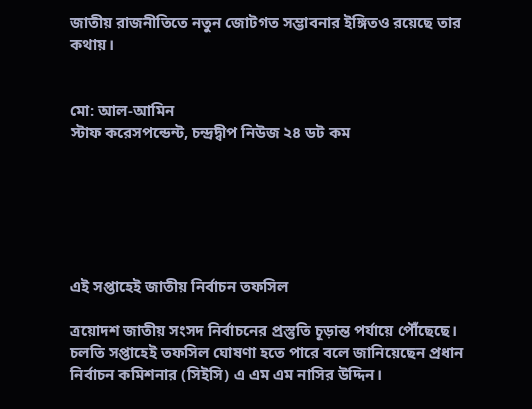জাতীয় রাজনীতিতে নতুন জোটগত সম্ভাবনার ইঙ্গিতও রয়েছে তার কথায়।


মো: আল-আমিন
স্টাফ করেসপন্ডেন্ট, চন্দ্রদ্বীপ নিউজ ২৪ ডট কম






এই সপ্তাহেই জাতীয় নির্বাচন তফসিল

ত্রয়োদশ জাতীয় সংসদ নির্বাচনের প্রস্তুতি চূড়ান্ত পর্যায়ে পৌঁছেছে। চলতি সপ্তাহেই তফসিল ঘোষণা হতে পারে বলে জানিয়েছেন প্রধান নির্বাচন কমিশনার (সিইসি) এ এম এম নাসির উদ্দিন।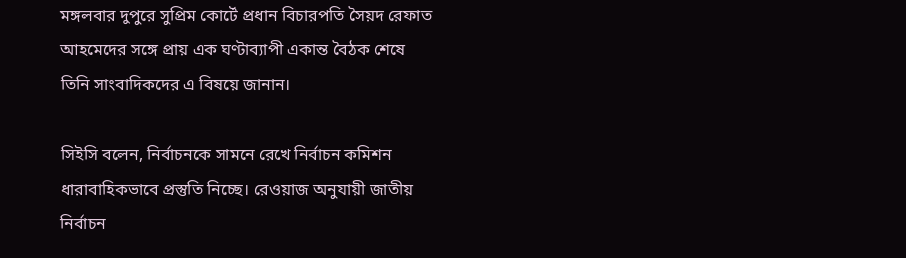মঙ্গলবার দুপুরে সুপ্রিম কোর্টে প্রধান বিচারপতি সৈয়দ রেফাত আহমেদের সঙ্গে প্রায় এক ঘণ্টাব্যাপী একান্ত বৈঠক শেষে তিনি সাংবাদিকদের এ বিষয়ে জানান।

সিইসি বলেন, নির্বাচনকে সামনে রেখে নির্বাচন কমিশন ধারাবাহিকভাবে প্রস্তুতি নিচ্ছে। রেওয়াজ অনুযায়ী জাতীয় নির্বাচন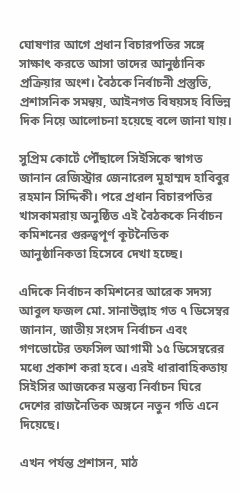ঘোষণার আগে প্রধান বিচারপতির সঙ্গে সাক্ষাৎ করতে আসা তাদের আনুষ্ঠানিক প্রক্রিয়ার অংশ। বৈঠকে নির্বাচনী প্রস্তুতি, প্রশাসনিক সমন্বয়, আইনগত বিষয়সহ বিভিন্ন দিক নিয়ে আলোচনা হয়েছে বলে জানা যায়।

সুপ্রিম কোর্টে পৌঁছালে সিইসিকে স্বাগত জানান রেজিস্ট্রার জেনারেল মুহাম্মদ হাবিবুর রহমান সিদ্দিকী। পরে প্রধান বিচারপতির খাসকামরায় অনুষ্ঠিত এই বৈঠককে নির্বাচন কমিশনের গুরুত্বপূর্ণ কূটনৈতিক আনুষ্ঠানিকতা হিসেবে দেখা হচ্ছে।

এদিকে নির্বাচন কমিশনের আরেক সদস্য আবুল ফজল মো. সানাউল্লাহ গত ৭ ডিসেম্বর জানান, জাতীয় সংসদ নির্বাচন এবং গণভোটের তফসিল আগামী ১৫ ডিসেম্বরের মধ্যে প্রকাশ করা হবে। এরই ধারাবাহিকতায় সিইসির আজকের মন্তব্য নির্বাচন ঘিরে দেশের রাজনৈতিক অঙ্গনে নতুন গতি এনে দিয়েছে।

এখন পর্যন্ত প্রশাসন, মাঠ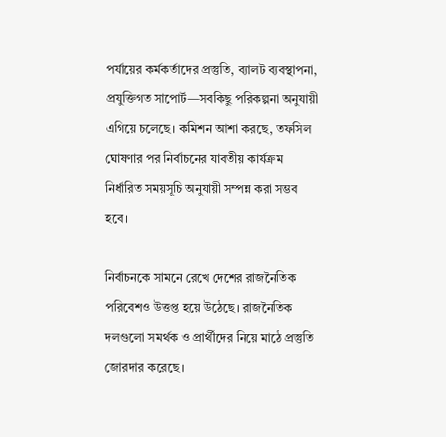পর্যায়ের কর্মকর্তাদের প্রস্তুতি, ব্যালট ব্যবস্থাপনা, প্রযুক্তিগত সাপোর্ট—সবকিছু পরিকল্পনা অনুযায়ী এগিয়ে চলেছে। কমিশন আশা করছে, তফসিল ঘোষণার পর নির্বাচনের যাবতীয় কার্যক্রম নির্ধারিত সময়সূচি অনুযায়ী সম্পন্ন করা সম্ভব হবে।

নির্বাচনকে সামনে রেখে দেশের রাজনৈতিক পরিবেশও উত্তপ্ত হয়ে উঠেছে। রাজনৈতিক দলগুলো সমর্থক ও প্রার্থীদের নিয়ে মাঠে প্রস্তুতি জোরদার করেছে।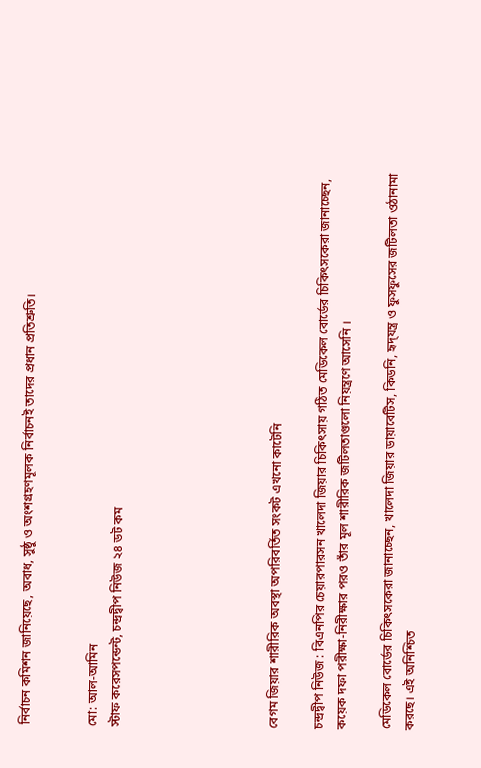নির্বাচন কমিশন জানিয়েছে, অবাধ, সুষ্ঠু ও অংশগ্রহণমূলক নির্বাচনই তাদের প্রধান প্রতিশ্রুতি।


মো: আল-আমিন
স্টাফ করেসপন্ডেন্ট, চন্দ্রদ্বীপ নিউজ ২৪ ডট কম






বেগম জিয়ার শারীরিক অবস্থা অপরিবর্তিত সংকট এখনো কাটেনি

চন্দ্রদ্বীপ নিউজ : বিএনপির চেয়ারপারসন খালেদা জিয়ার চিকিৎসায় গঠিত মেডিকেল বোর্ডের চিকিৎসকেরা জানাচ্ছেন, কয়েক দফা পরীক্ষা-নিরীক্ষার পরও তাঁর মূল শারীরিক জটিলতাগুলো নিয়ন্ত্রণে আসেনি ।

মেডিকেল বোর্ডের চিকিৎসকেরা জানাচ্ছেন, খালেদা জিয়ার ডায়াবেটিস, কিডনি, হৃদ্‌যন্ত্র ও ফুসফুসের জটিলতা ওঠানামা করছে। এই অনিশ্চিত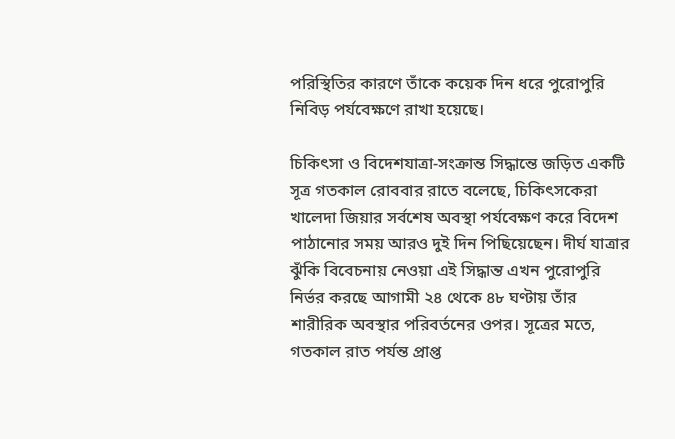পরিস্থিতির কারণে তাঁকে কয়েক দিন ধরে পুরোপুরি নিবিড় পর্যবেক্ষণে রাখা হয়েছে।

চিকিৎসা ও বিদেশযাত্রা-সংক্রান্ত সিদ্ধান্তে জড়িত একটি সূত্র গতকাল রোববার রাতে বলেছে, চিকিৎসকেরা খালেদা জিয়ার সর্বশেষ অবস্থা পর্যবেক্ষণ করে বিদেশ পাঠানোর সময় আরও দুই দিন পিছিয়েছেন। দীর্ঘ যাত্রার ঝুঁকি বিবেচনায় নেওয়া এই সিদ্ধান্ত এখন পুরোপুরি নির্ভর করছে আগামী ২৪ থেকে ৪৮ ঘণ্টায় তাঁর শারীরিক অবস্থার পরিবর্তনের ওপর। সূত্রের মতে, গতকাল রাত পর্যন্ত প্রাপ্ত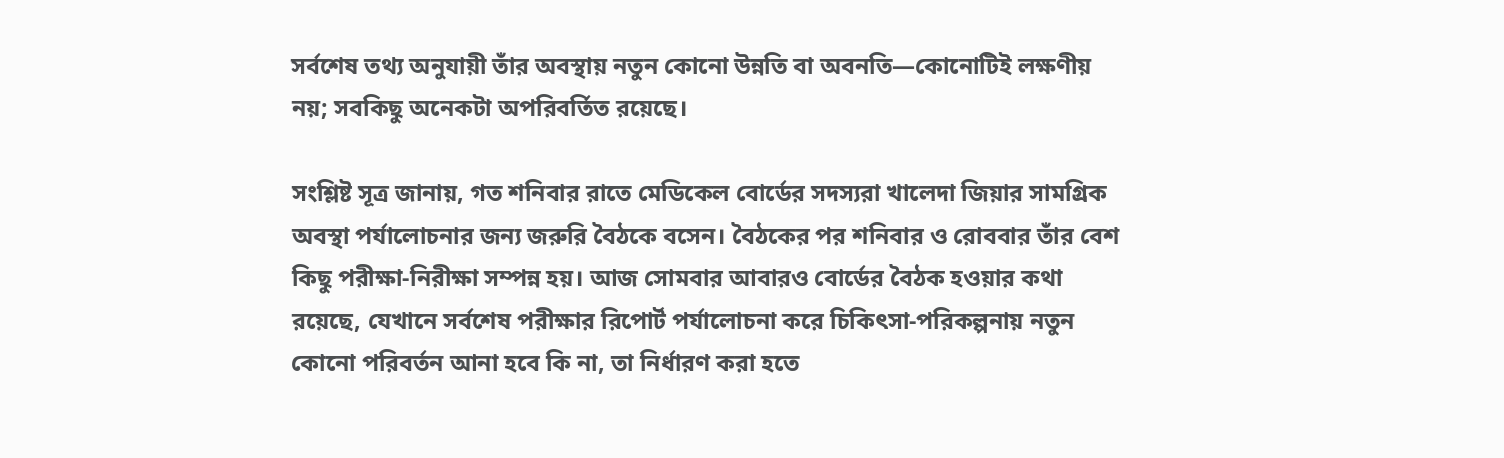সর্বশেষ তথ্য অনুযায়ী তাঁর অবস্থায় নতুন কোনো উন্নতি বা অবনতি—কোনোটিই লক্ষণীয় নয়; সবকিছু অনেকটা অপরিবর্তিত রয়েছে।

সংশ্লিষ্ট সূত্র জানায়, গত শনিবার রাতে মেডিকেল বোর্ডের সদস্যরা খালেদা জিয়ার সামগ্রিক অবস্থা পর্যালোচনার জন্য জরুরি বৈঠকে বসেন। বৈঠকের পর শনিবার ও রোববার তাঁর বেশ কিছু পরীক্ষা-নিরীক্ষা সম্পন্ন হয়। আজ সোমবার আবারও বোর্ডের বৈঠক হওয়ার কথা রয়েছে, যেখানে সর্বশেষ পরীক্ষার রিপোর্ট পর্যালোচনা করে চিকিৎসা-পরিকল্পনায় নতুন কোনো পরিবর্তন আনা হবে কি না, তা নির্ধারণ করা হতে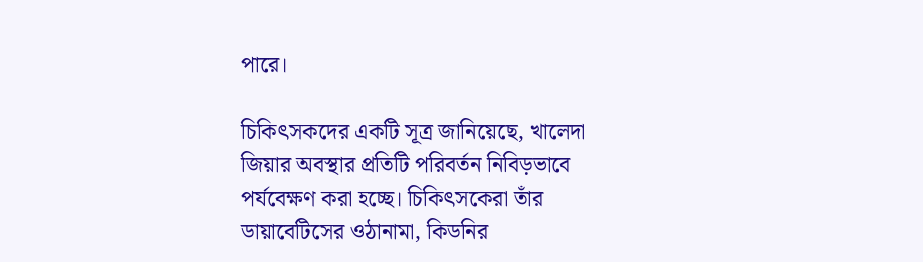পারে।

চিকিৎসকদের একটি সূত্র জানিয়েছে, খালেদা জিয়ার অবস্থার প্রতিটি পরিবর্তন নিবিড়ভাবে পর্যবেক্ষণ করা হচ্ছে। চিকিৎসকেরা তাঁর ডায়াবেটিসের ওঠানামা, কিডনির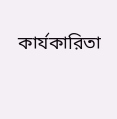কার্যকারিতা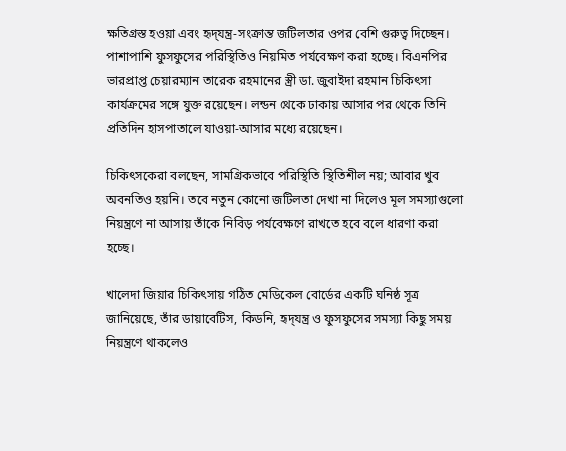ক্ষতিগ্রস্ত হওয়া এবং হৃদ্‌যন্ত্র-সংক্রান্ত জটিলতার ওপর বেশি গুরুত্ব দিচ্ছেন। পাশাপাশি ফুসফুসের পরিস্থিতিও নিয়মিত পর্যবেক্ষণ করা হচ্ছে। বিএনপির ভারপ্রাপ্ত চেয়ারম্যান তারেক রহমানের স্ত্রী ডা. জুবাইদা রহমান চিকিৎসা কার্যক্রমের সঙ্গে যুক্ত রয়েছেন। লন্ডন থেকে ঢাকায় আসার পর থেকে তিনি প্রতিদিন হাসপাতালে যাওয়া-আসার মধ্যে রয়েছেন।

চিকিৎসকেরা বলছেন, সামগ্রিকভাবে পরিস্থিতি স্থিতিশীল নয়; আবার খুব অবনতিও হয়নি। তবে নতুন কোনো জটিলতা দেখা না দিলেও মূল সমস্যাগুলো নিয়ন্ত্রণে না আসায় তাঁকে নিবিড় পর্যবেক্ষণে রাখতে হবে বলে ধারণা করা হচ্ছে।

খালেদা জিয়ার চিকিৎসায় গঠিত মেডিকেল বোর্ডের একটি ঘনিষ্ঠ সূত্র জানিয়েছে, তাঁর ডায়াবেটিস, কিডনি, হৃদ্‌যন্ত্র ও ফুসফুসের সমস্যা কিছু সময় নিয়ন্ত্রণে থাকলেও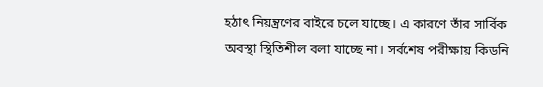হঠাৎ নিয়ন্ত্রণের বাইরে চলে যাচ্ছে। এ কারণে তাঁর সার্বিক অবস্থা স্থিতিশীল বলা যাচ্ছে না। সর্বশেষ পরীক্ষায় কিডনি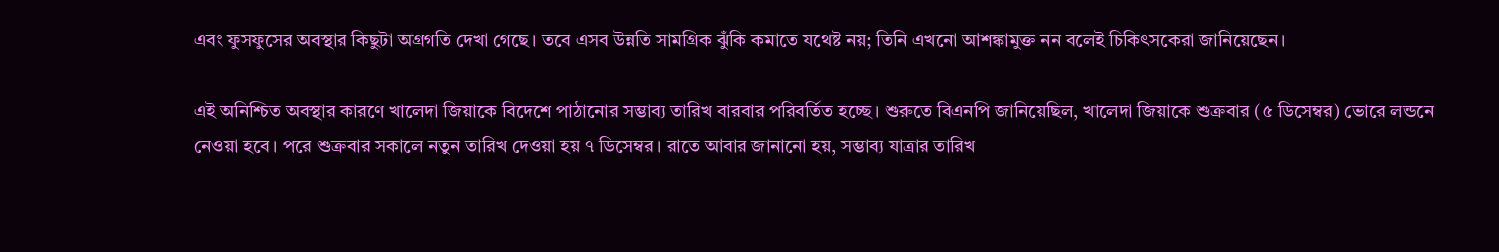এবং ফুসফুসের অবস্থার কিছুটা অগ্রগতি দেখা গেছে। তবে এসব উন্নতি সামগ্রিক ঝুঁকি কমাতে যথেষ্ট নয়; তিনি এখনো আশঙ্কামুক্ত নন বলেই চিকিৎসকেরা জানিয়েছেন।

এই অনিশ্চিত অবস্থার কারণে খালেদা জিয়াকে বিদেশে পাঠানোর সম্ভাব্য তারিখ বারবার পরিবর্তিত হচ্ছে। শুরুতে বিএনপি জানিয়েছিল, খালেদা জিয়াকে শুক্রবার (৫ ডিসেম্বর) ভোরে লন্ডনে নেওয়া হবে। পরে শুক্রবার সকালে নতুন তারিখ দেওয়া হয় ৭ ডিসেম্বর। রাতে আবার জানানো হয়, সম্ভাব্য যাত্রার তারিখ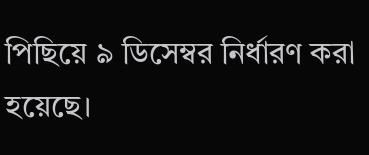পিছিয়ে ৯ ডিসেম্বর নির্ধারণ করা হয়েছে।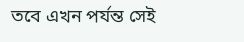তবে এখন পর্যন্ত সেই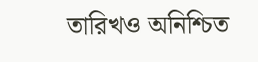তারিখও অনিশ্চিত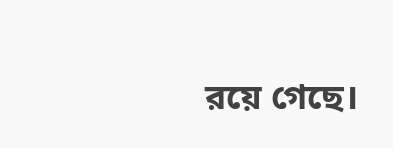রয়ে গেছে।